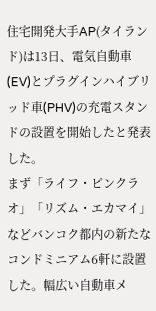住宅開発大手AP(タイランド)は13日、電気自動車(EV)とプラグインハイブリッド車(PHV)の充電スタンドの設置を開始したと発表した。
まず「ライフ・ピンクラオ」「リズム・エカマイ」などバンコク都内の新たなコンドミニアム6軒に設置した。幅広い自動車メ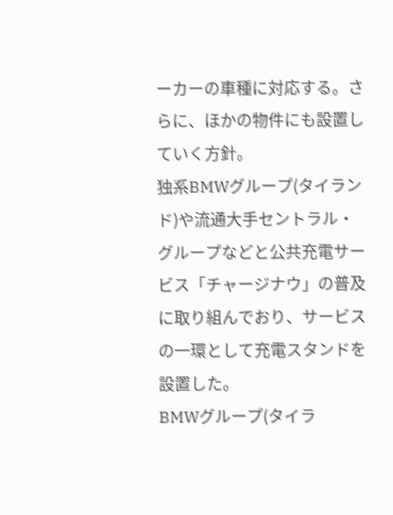ーカーの車種に対応する。さらに、ほかの物件にも設置していく方針。
独系BMWグループ(タイランド)や流通大手セントラル・グループなどと公共充電サービス「チャージナウ」の普及に取り組んでおり、サービスの一環として充電スタンドを設置した。
BMWグループ(タイラ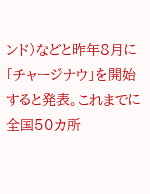ンド)などと昨年8月に「チャージナウ」を開始すると発表。これまでに全国50カ所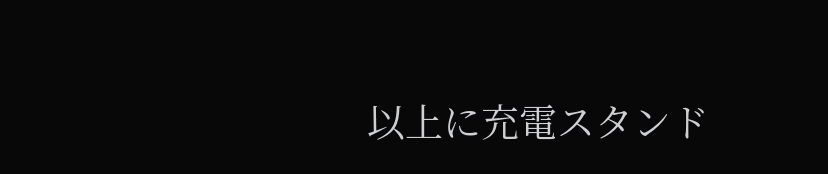以上に充電スタンド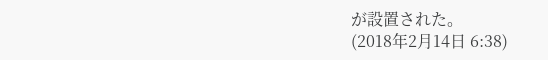が設置された。
(2018年2月14日 6:38)